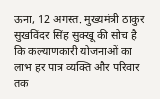ऊना, 12 अगस्त. मुख्यमंत्री ठाकुर सुखविंदर सिंह सुक्खू की सोच है कि कल्याणकारी योजनाओं का लाभ हर पात्र व्यक्ति और परिवार तक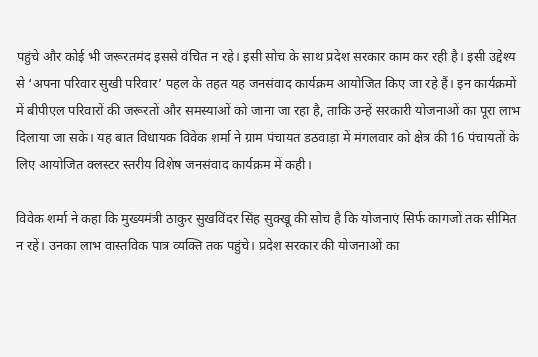पहुंचे और कोई भी जरूरतमंद इससे वंचित न रहे। इसी सोच के साथ प्रदेश सरकार काम कर रही है। इसी उद्देश्य से ‘अपना परिवार सुखी परिवार’ पहल के तहत यह जनसंवाद कार्यक्रम आयोजित किए जा रहे हैं। इन कार्यक्रमों में बीपीएल परिवारों की जरूरतों और समस्याओं को जाना जा रहा है, ताकि उन्हें सरकारी योजनाओं का पूरा लाभ दिलाया जा सके। यह बात विधायक विवेक शर्मा ने ग्राम पंचायत डठवाड़ा में मंगलवार को क्षेत्र की 16 पंचायतों के लिए आयोजित क्लस्टर स्तरीय विशेष जनसंवाद कार्यक्रम में कही।

विवेक शर्मा ने कहा कि मुख्यमंत्री ठाकुर सुखविंदर सिंह सुक्खू की सोच है कि योजनाएं सिर्फ कागजों तक सीमित न रहें। उनका लाभ वास्तविक पात्र व्यक्ति तक पहुंचे। प्रदेश सरकार की योजनाओं का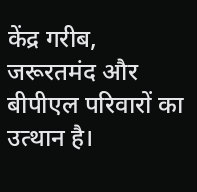केंद्र गरीब, जरूरतमंद और बीपीएल परिवारों का उत्थान है।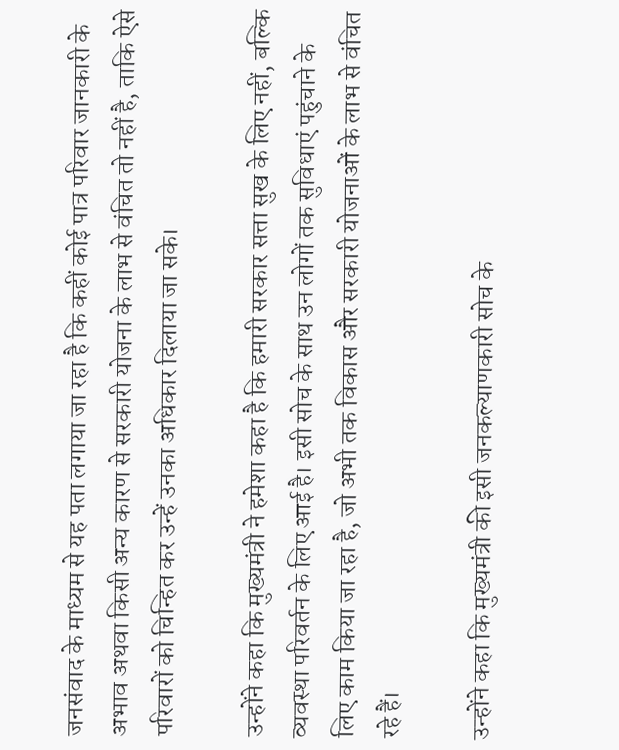जनसंवाद के माध्यम से यह पता लगाया जा रहा है कि कहीं कोई पात्र परिवार जानकारी के अभाव अथवा किसी अन्य कारण से सरकारी योजना के लाभ से वंचित तो नहीं है, ताकि ऐसे परिवारों को चिन्हित कर उन्हें उनका अधिकार दिलाया जा सके।

उन्होंने कहा कि मुख्यमंत्री ने हमेशा कहा है कि हमारी सरकार सत्ता सुख के लिए नहीं, बल्कि व्यवस्था परिवर्तन के लिए आई है। इसी सोच के साथ उन लोगों तक सुविधाएं पहुंचाने के लिए काम किया जा रहा है, जो अभी तक विकास और सरकारी योजनाओं के लाभ से वंचित रहे हैं।

उन्होंने कहा कि मुख्यमंत्री की इसी जनकल्याणकारी सोच के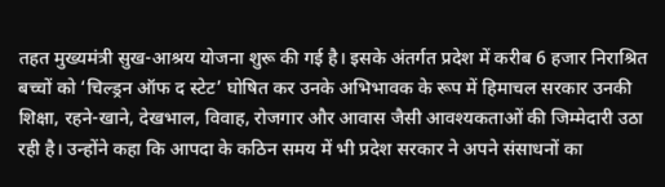तहत मुख्यमंत्री सुख-आश्रय योजना शुरू की गई है। इसके अंतर्गत प्रदेश में करीब 6 हजार निराश्रित बच्चों को ‘चिल्ड्रन ऑफ द स्टेट’ घोषित कर उनके अभिभावक के रूप में हिमाचल सरकार उनकी शिक्षा, रहने-खाने, देखभाल, विवाह, रोजगार और आवास जैसी आवश्यकताओं की जिम्मेदारी उठा रही है। उन्होंने कहा कि आपदा के कठिन समय में भी प्रदेश सरकार ने अपने संसाधनों का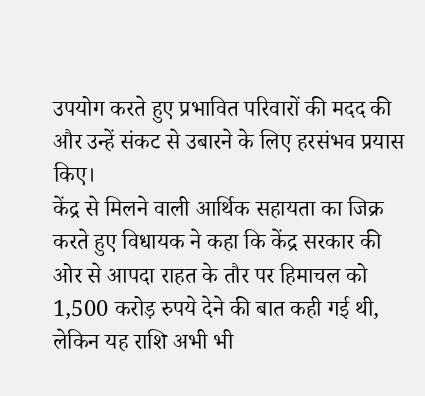उपयोग करते हुए प्रभावित परिवारों की मदद की और उन्हें संकट से उबारने के लिए हरसंभव प्रयास किए।
केंद्र से मिलने वाली आर्थिक सहायता का जिक्र करते हुए विधायक ने कहा कि केंद्र सरकार की ओर से आपदा राहत के तौर पर हिमाचल को 1,500 करोड़ रुपये देने की बात कही गई थी, लेकिन यह राशि अभी भी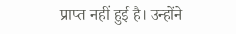प्राप्त नहीं हुई है। उन्होंने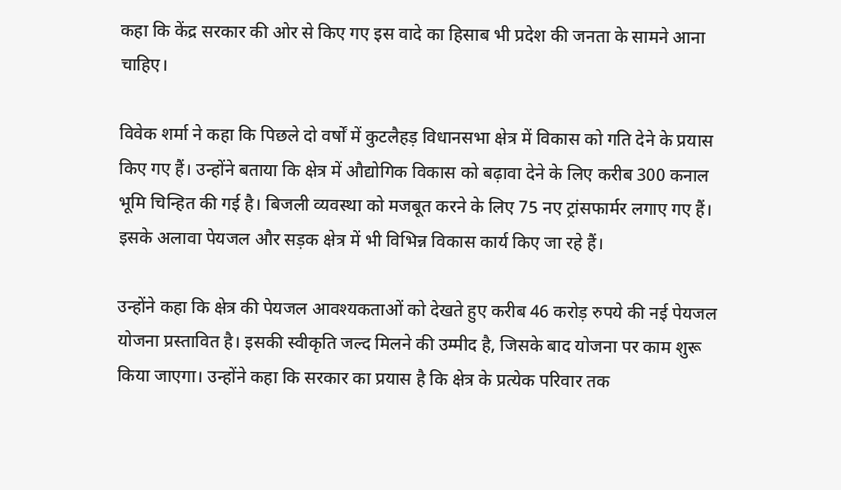कहा कि केंद्र सरकार की ओर से किए गए इस वादे का हिसाब भी प्रदेश की जनता के सामने आना चाहिए।

विवेक शर्मा ने कहा कि पिछले दो वर्षों में कुटलैहड़ विधानसभा क्षेत्र में विकास को गति देने के प्रयास किए गए हैं। उन्होंने बताया कि क्षेत्र में औद्योगिक विकास को बढ़ावा देने के लिए करीब 300 कनाल भूमि चिन्हित की गई है। बिजली व्यवस्था को मजबूत करने के लिए 75 नए ट्रांसफार्मर लगाए गए हैं। इसके अलावा पेयजल और सड़क क्षेत्र में भी विभिन्न विकास कार्य किए जा रहे हैं।

उन्होंने कहा कि क्षेत्र की पेयजल आवश्यकताओं को देखते हुए करीब 46 करोड़ रुपये की नई पेयजल योजना प्रस्तावित है। इसकी स्वीकृति जल्द मिलने की उम्मीद है, जिसके बाद योजना पर काम शुरू किया जाएगा। उन्होंने कहा कि सरकार का प्रयास है कि क्षेत्र के प्रत्येक परिवार तक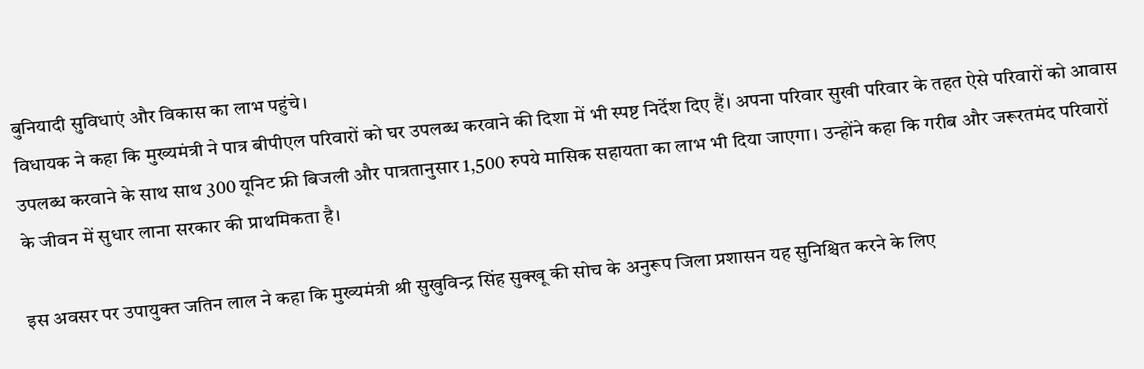बुनियादी सुविधाएं और विकास का लाभ पहुंचे।
विधायक ने कहा कि मुख्यमंत्री ने पात्र बीपीएल परिवारों को घर उपलब्ध करवाने की दिशा में भी स्पष्ट निर्देश दिए हैं। अपना परिवार सुखी परिवार के तहत ऐसे परिवारों को आवास उपलब्ध करवाने के साथ साथ 300 यूनिट फ्री बिजली और पात्रतानुसार 1,500 रुपये मासिक सहायता का लाभ भी दिया जाएगा। उन्होंने कहा कि गरीब और जरूरतमंद परिवारों के जीवन में सुधार लाना सरकार की प्राथमिकता है।

इस अवसर पर उपायुक्त जतिन लाल ने कहा कि मुख्यमंत्री श्री सुखुविन्द्र सिंह सुक्खू की सोच के अनुरूप जिला प्रशासन यह सुनिश्चित करने के लिए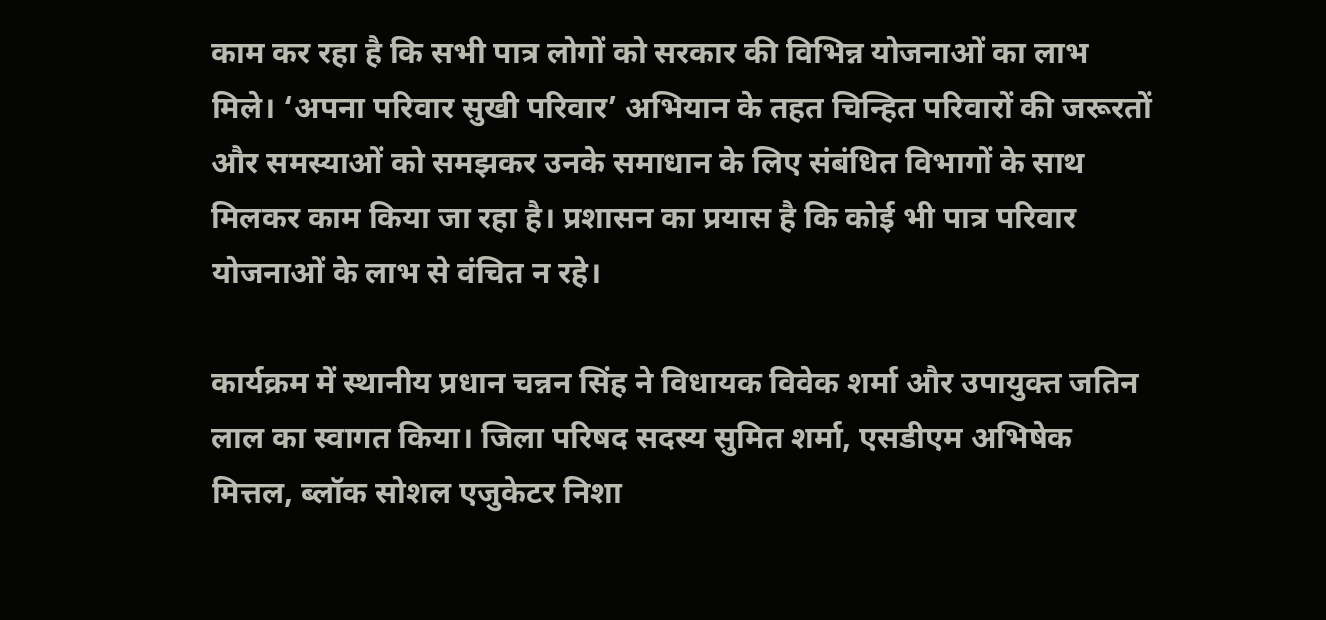काम कर रहा है कि सभी पात्र लोगों को सरकार की विभिन्न योजनाओं का लाभ मिले। ‘अपना परिवार सुखी परिवार’ अभियान के तहत चिन्हित परिवारों की जरूरतों और समस्याओं को समझकर उनके समाधान के लिए संबंधित विभागों के साथ मिलकर काम किया जा रहा है। प्रशासन का प्रयास है कि कोई भी पात्र परिवार योजनाओं के लाभ से वंचित न रहे।

कार्यक्रम में स्थानीय प्रधान चन्नन सिंह ने विधायक विवेक शर्मा और उपायुक्त जतिन लाल का स्वागत किया। जिला परिषद सदस्य सुमित शर्मा, एसडीएम अभिषेक मित्तल, ब्लॉक सोशल एजुकेटर निशा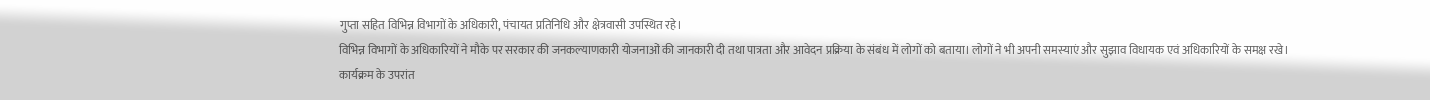गुप्ता सहित विभिन्न विभागों के अधिकारी, पंचायत प्रतिनिधि और क्षेत्रवासी उपस्थित रहे।
विभिन्न विभागों के अधिकारियों ने मौके पर सरकार की जनकल्याणकारी योजनाओं की जानकारी दी तथा पात्रता और आवेदन प्रक्रिया के संबंध में लोगों को बताया। लोगों ने भी अपनी समस्याएं और सुझाव विधायक एवं अधिकारियों के समक्ष रखे।
कार्यक्रम के उपरांत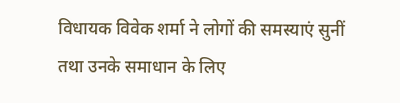विधायक विवेक शर्मा ने लोगों की समस्याएं सुनीं तथा उनके समाधान के लिए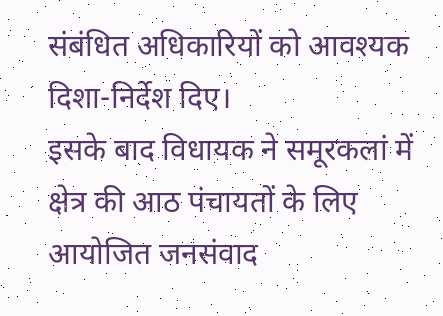संबंधित अधिकारियों को आवश्यक दिशा-निर्देश दिए।
इसके बाद विधायक ने समूरकलां में क्षेत्र की आठ पंचायतों के लिए आयोजित जनसंवाद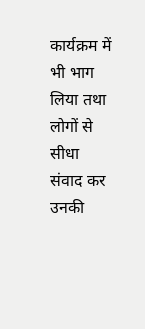कार्यक्रम में भी भाग लिया तथा लोगों से सीधा संवाद कर उनकी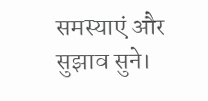समस्याएं और सुझाव सुने।